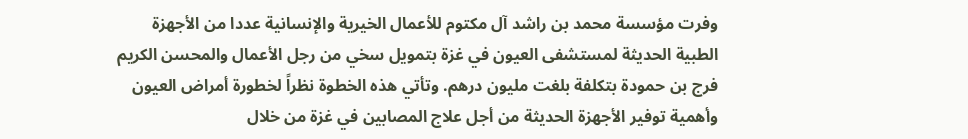وفرت مؤسسة محمد بن راشد آل مكتوم للأعمال الخيرية والإنسانية عددا من الأجهزة الطبية الحديثة لمستشفى العيون في غزة بتمويل سخي من رجل الأعمال والمحسن الكريم فرج بن حمودة بتكلفة بلغت مليون درهم. وتأتي هذه الخطوة نظراً لخطورة أمراض العيون وأهمية توفير الأجهزة الحديثة من أجل علاج المصابين في غزة من خلال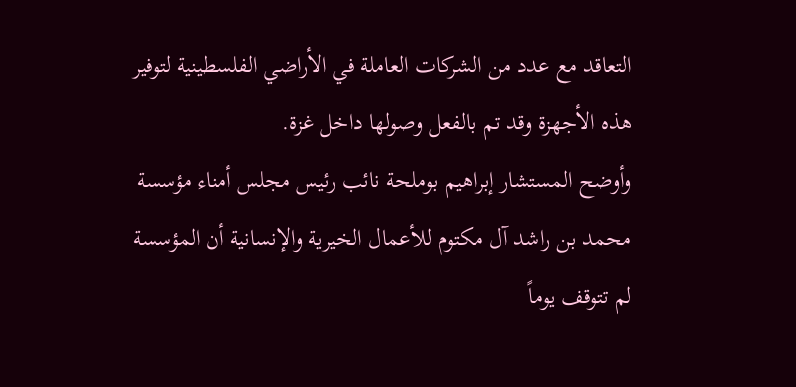التعاقد مع عدد من الشركات العاملة في الأراضي الفلسطينية لتوفير هذه الأجهزة وقد تم بالفعل وصولها داخل غزة.
وأوضح المستشار إبراهيم بوملحة نائب رئيس مجلس أمناء مؤسسة محمد بن راشد آل مكتوم للأعمال الخيرية والإنسانية أن المؤسسة لم تتوقف يوماً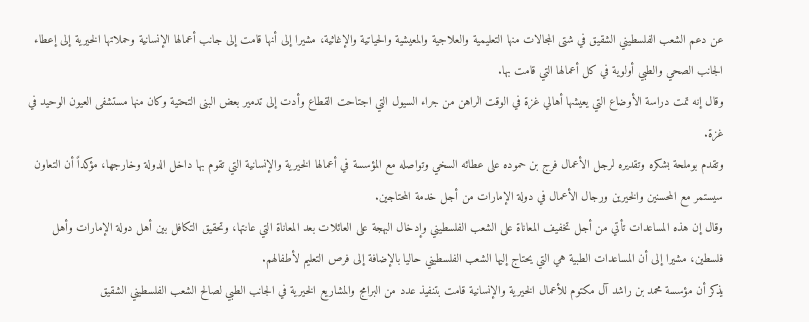عن دعم الشعب الفلسطيني الشقيق في شتى المجالات منها التعليمية والعلاجية والمعيشية والحياتية والإغاثية، مشيرا إلى أنها قامت إلى جانب أعمالها الإنسانية وحملاتها الخيرية إلى إعطاء الجانب الصحي والطبي أولوية في كل أعمالها التي قامت بها.
وقال إنه تمت دراسة الأوضاع التي يعيشها أهالي غزة في الوقت الراهن من جراء السيول التي اجتاحت القطاع وأدت إلى تدمير بعض البنى التحتية وكان منها مستشفى العيون الوحيد في غزة.
وتقدم بوملحة بشكره وتقديره لرجل الأعمال فرج بن حموده على عطائه السخي وتواصله مع المؤسسة في أعمالها الخيرية والإنسانية التي تقوم بها داخل الدولة وخارجها، مؤكداً أن التعاون سيستمر مع المحسنين والخيرين ورجال الأعمال في دولة الإمارات من أجل خدمة المحتاجين.
وقال إن هذه المساعدات تأتي من أجل تخفيف المعاناة على الشعب الفلسطيني وإدخال البهجة على العائلات بعد المعاناة التي عانتها، وتحقيق التكافل بين أهل دولة الإمارات وأهل فلسطين، مشيرا إلى أن المساعدات الطبية هي التي يحتاج إليها الشعب الفلسطيني حاليا بالإضافة إلى فرص التعليم لأطفالهم.
يذكر أن مؤسسة محمد بن راشد آل مكتوم للأعمال الخيرية والإنسانية قامت بتنفيذ عدد من البرامج والمشاريع الخيرية في الجانب الطبي لصالح الشعب الفلسطيني الشقيق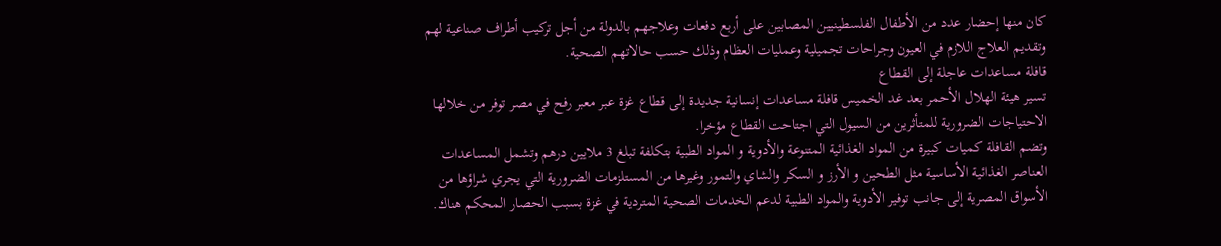كان منها إحضار عدد من الأطفال الفلسطينيين المصابين على أربع دفعات وعلاجهم بالدولة من أجل تركيب أطراف صناعية لهم وتقديم العلاج اللازم في العيون وجراحات تجميلية وعمليات العظام وذلك حسب حالاتهم الصحية.
قافلة مساعدات عاجلة إلى القطاع
تسير هيئة الهلال الأحمر بعد غد الخميس قافلة مساعدات إنسانية جديدة إلى قطاع غزة عبر معبر رفح في مصر توفر من خلالها الاحتياجات الضرورية للمتأثرين من السيول التي اجتاحت القطاع مؤخرا.
وتضم القافلة كميات كبيرة من المواد الغذائية المتنوعة والأدوية و المواد الطبية بتكلفة تبلغ 3 ملايين درهم وتشمل المساعدات العناصر الغذائية الأساسية مثل الطحين و الأرز و السكر والشاي والتمور وغيرها من المستلزمات الضرورية التي يجري شراؤها من الأسواق المصرية إلى جانب توفير الأدوية والمواد الطبية لدعم الخدمات الصحية المتردية في غزة بسبب الحصار المحكم هناك.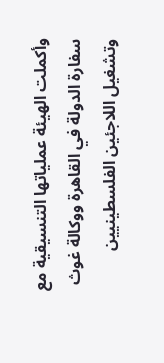وأكملت الهيئة عملياتها التنسيقية مع سفارة الدولة في القاهرة ووكالة غوث وتشغيل اللاجئين الفلسطينيين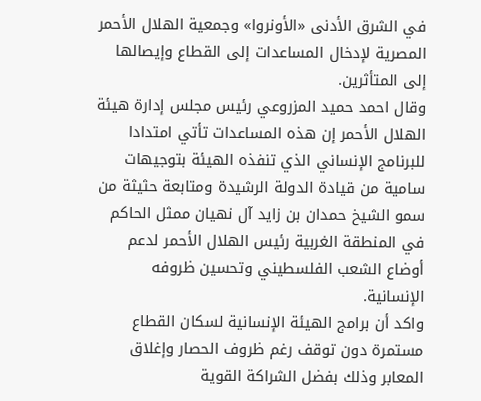في الشرق الأدنى «الأونروا» وجمعية الهلال الأحمر المصرية لإدخال المساعدات إلى القطاع وإيصالها إلى المتأثرين.
وقال احمد حميد المزروعي رئيس مجلس إدارة هيئة الهلال الأحمر إن هذه المساعدات تأتي امتدادا للبرنامج الإنساني الذي تنفذه الهيئة بتوجيهات سامية من قيادة الدولة الرشيدة ومتابعة حثيثة من سمو الشيخ حمدان بن زايد آل نهيان ممثل الحاكم في المنطقة الغربية رئيس الهلال الأحمر لدعم أوضاع الشعب الفلسطيني وتحسين ظروفه الإنسانية.
واكد أن برامج الهيئة الإنسانية لسكان القطاع مستمرة دون توقف رغم ظروف الحصار وإغلاق المعابر وذلك بفضل الشراكة القوية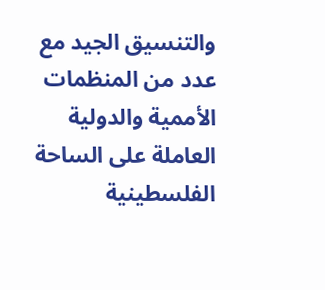والتنسيق الجيد مع عدد من المنظمات الأممية والدولية العاملة على الساحة الفلسطينية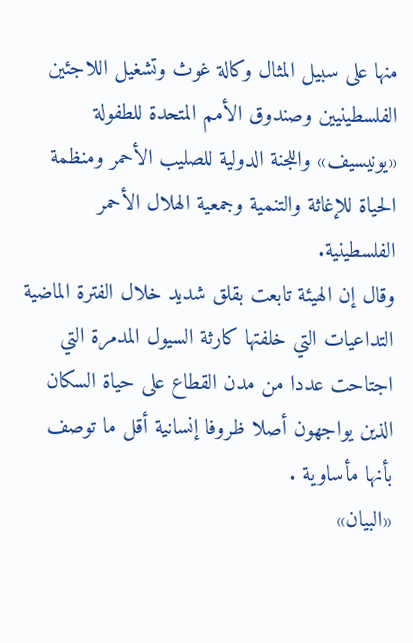منها على سبيل المثال وكالة غوث وتشغيل اللاجئين الفلسطينيين وصندوق الأمم المتحدة للطفولة «يونيسيف» واللجنة الدولية للصليب الأحمر ومنظمة الحياة للإغاثة والتنمية وجمعية الهلال الأحمر الفلسطينية.
وقال إن الهيئة تابعت بقلق شديد خلال الفترة الماضية التداعيات التي خلفتها كارثة السيول المدمرة التي اجتاحت عددا من مدن القطاع على حياة السكان الذين يواجهون أصلا ظروفا إنسانية أقل ما توصف بأنها مأساوية .
«البيان»